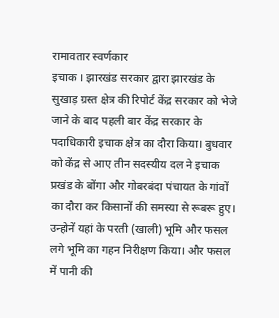रामावतार स्वर्णकार
इचाक । झारखंड सरकार द्वारा झारखंड के सुखाड़ ग्रस्त क्षेत्र की रिपोर्ट केंद्र सरकार को भेजे जाने के बाद पहली बार केंद्र सरकार के पदाधिकारी इचाक क्षेत्र का दौरा किया। बुधवार को केंद्र से आए तीन सदस्यीय दल ने इचाक प्रखंड के बोंगा और गोबरबंदा पंचायत के गांवों का दौरा कर किसानों की समस्या से रूबरू हुए। उन्होनें यहां के परती (खाली) भूमि और फसल लगे भूमि का गहन निरीक्षण किया। और फसल में पानी की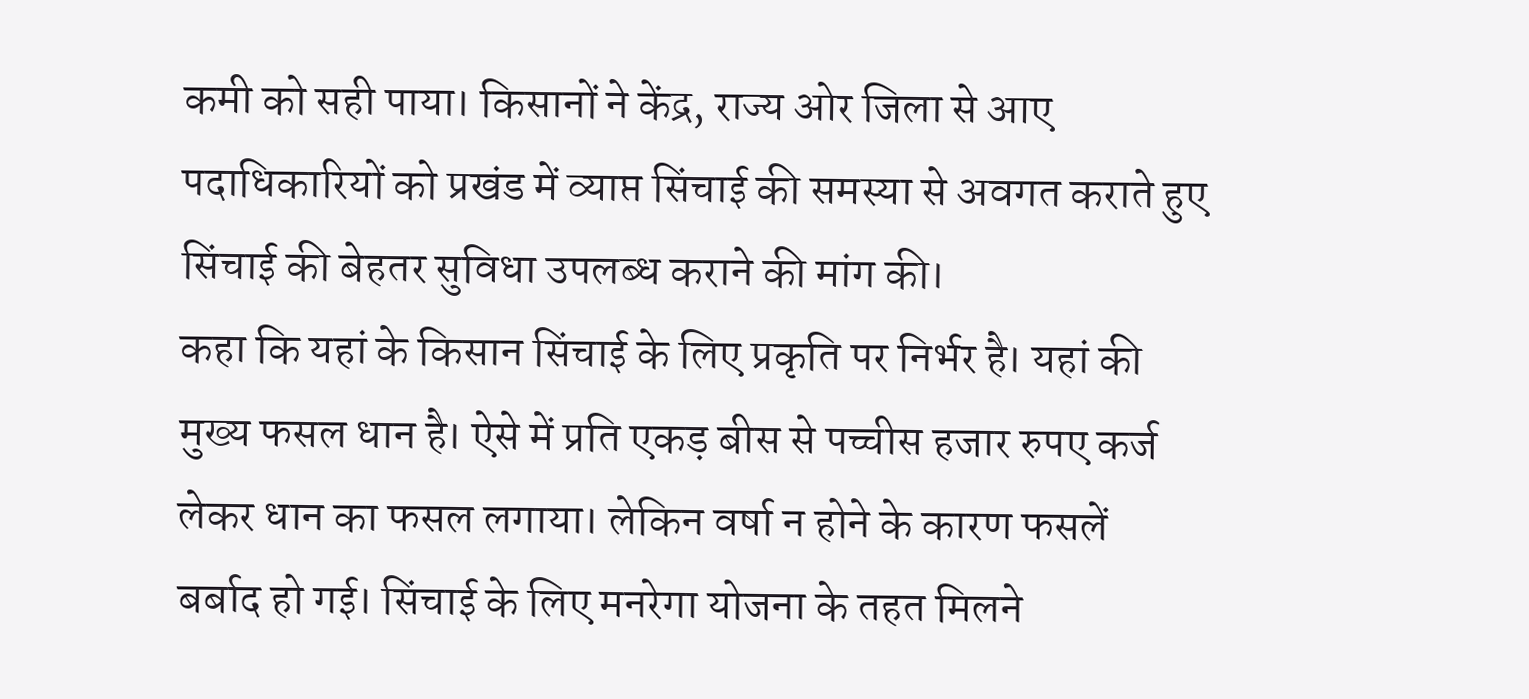कमी को सही पाया। किसानों ने केंद्र, राज्य ओर जिला से आए पदाधिकारियों को प्रखंड में व्याप्त सिंचाई की समस्या से अवगत कराते हुए सिंचाई की बेहतर सुविधा उपलब्ध कराने की मांग की।
कहा कि यहां के किसान सिंचाई के लिए प्रकृति पर निर्भर है। यहां की मुख्य फसल धान है। ऐसे में प्रति एकड़ बीस से पच्चीस हजार रुपए कर्ज लेकर धान का फसल लगाया। लेकिन वर्षा न होने के कारण फसलें बर्बाद हो गई। सिंचाई के लिए मनरेगा योजना के तहत मिलने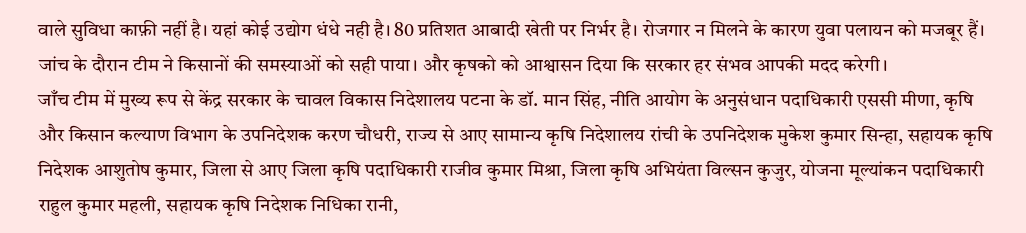वाले सुविधा काफ़ी नहीं है। यहां कोई उद्योग धंधे नही है। 80 प्रतिशत आबादी खेती पर निर्भर है। रोजगार न मिलने के कारण युवा पलायन को मजबूर हैं। जांच के दौरान टीम ने किसानों की समस्याओं को सही पाया। और कृषको को आश्वासन दिया कि सरकार हर संभव आपकी मदद करेगी।
जाँच टीम में मुख्य रूप से केंद्र सरकार के चावल विकास निदेशालय पटना के डॉ. मान सिंह, नीति आयोग के अनुसंधान पदाधिकारी एससी मीणा, कृषि और किसान कल्याण विभाग के उपनिदेशक करण चौधरी, राज्य से आए सामान्य कृषि निदेशालय रांची के उपनिदेशक मुकेश कुमार सिन्हा, सहायक कृषि निदेशक आशुतोष कुमार, जिला से आए जिला कृषि पदाधिकारी राजीव कुमार मिश्रा, जिला कृषि अभियंता विल्सन कुजुर, योजना मूल्यांकन पदाधिकारी राहुल कुमार महली, सहायक कृषि निदेशक निधिका रानी,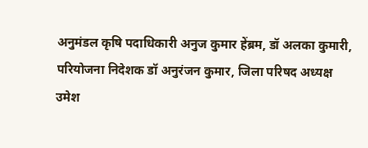अनुमंडल कृषि पदाधिकारी अनुज कुमार हेंब्रम, डॉ अलका कुमारी,
परियोजना निदेशक डॉ अनुरंजन कुमार, जिला परिषद अध्यक्ष उमेश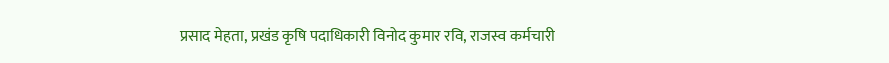प्रसाद मेहता, प्रखंड कृषि पदाधिकारी विनोद कुमार रवि, राजस्व कर्मचारी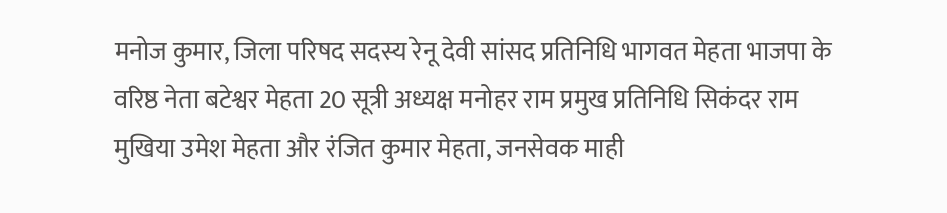मनोज कुमार, जिला परिषद सदस्य रेनू देवी सांसद प्रतिनिधि भागवत मेहता भाजपा के वरिष्ठ नेता बटेश्वर मेहता 20 सूत्री अध्यक्ष मनोहर राम प्रमुख प्रतिनिधि सिकंदर राम मुखिया उमेश मेहता और रंजित कुमार मेहता, जनसेवक माही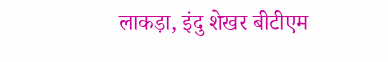लाकड़ा, इंदु शेखर बीटीएम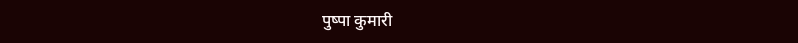पुष्पा कुमारी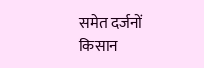समेत दर्जनों किसान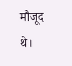मौजूद थे।